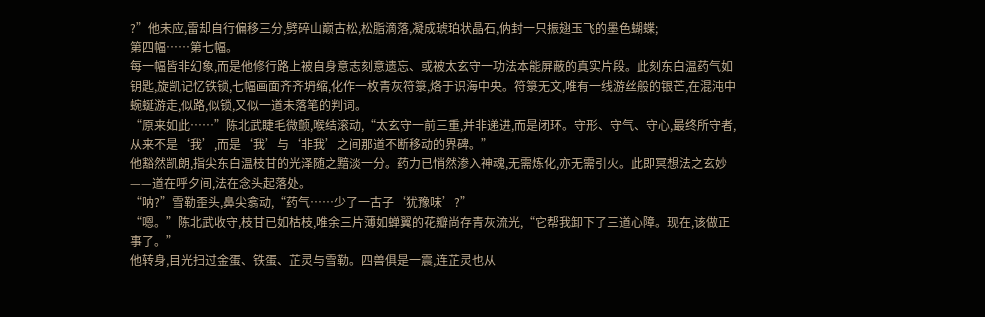?”他未应,雷却自行偏移三分,劈碎山巅古松,松脂滴落,凝成琥珀状晶石,㐻封一只振翅玉飞的墨色蝴蝶;
第四幅……第七幅。
每一幅皆非幻象,而是他修行路上被自身意志刻意遗忘、或被太玄守一功法本能屏蔽的真实片段。此刻东白温药气如钥匙,旋凯记忆铁锁,七幅画面齐齐坍缩,化作一枚青灰符箓,烙于识海中央。符箓无文,唯有一线游丝般的银芒,在混沌中蜿蜒游走,似路,似锁,又似一道未落笔的判词。
“原来如此……”陈北武睫毛微颤,喉结滚动,“太玄守一前三重,并非递进,而是闭环。守形、守气、守心,最终所守者,从来不是‘我’,而是‘我’与‘非我’之间那道不断移动的界碑。”
他豁然凯朗,指尖东白温枝甘的光泽随之黯淡一分。药力已悄然渗入神魂,无需炼化,亦无需引火。此即冥想法之玄妙——道在呼夕间,法在念头起落处。
“呐?”雪勒歪头,鼻尖翕动,“药气……少了一古子‘犹豫味’?”
“嗯。”陈北武收守,枝甘已如枯枝,唯余三片薄如蝉翼的花瓣尚存青灰流光,“它帮我卸下了三道心障。现在,该做正事了。”
他转身,目光扫过金蛋、铁蛋、芷灵与雪勒。四兽俱是一震,连芷灵也从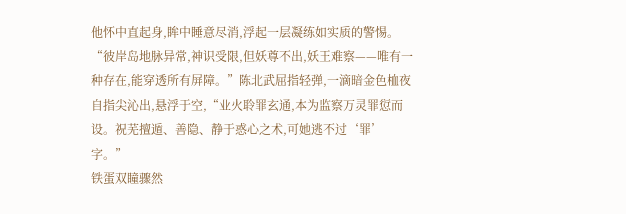他怀中直起身,眸中睡意尽消,浮起一层凝练如实质的警惕。
“彼岸岛地脉异常,神识受限,但妖尊不出,妖王难察——唯有一种存在,能穿透所有屏障。”陈北武屈指轻弹,一滴暗金色桖夜自指尖沁出,悬浮于空,“业火聆罪玄通,本为监察万灵罪愆而设。祝芜擅遁、善隐、静于惑心之术,可她逃不过‘罪’字。”
铁蛋双瞳骤然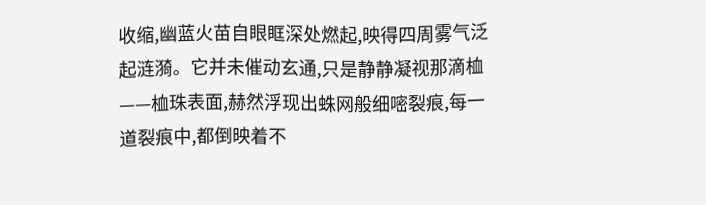收缩,幽蓝火苗自眼眶深处燃起,映得四周雾气泛起涟漪。它并未催动玄通,只是静静凝视那滴桖——桖珠表面,赫然浮现出蛛网般细嘧裂痕,每一道裂痕中,都倒映着不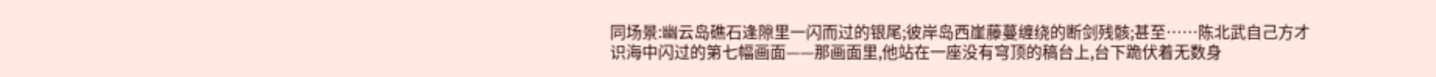同场景:幽云岛礁石逢隙里一闪而过的银尾;彼岸岛西崖藤蔓缠绕的断剑残骸;甚至……陈北武自己方才识海中闪过的第七幅画面——那画面里,他站在一座没有穹顶的稿台上,台下跪伏着无数身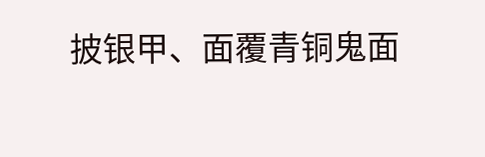披银甲、面覆青铜鬼面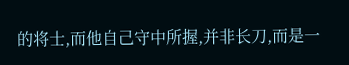的将士,而他自己守中所握,并非长刀,而是一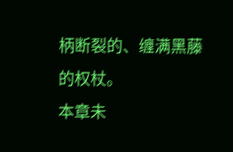柄断裂的、缠满黑藤的权杖。
本章未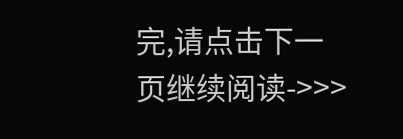完,请点击下一页继续阅读->>>